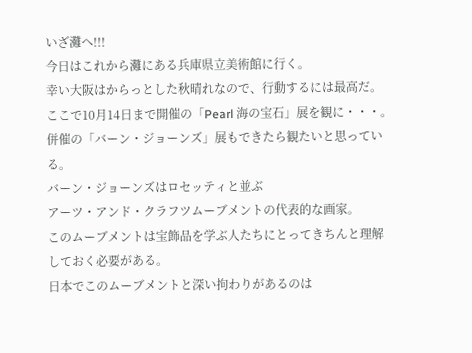いざ灘へ!!!
今日はこれから灘にある兵庫県立美術館に行く。
幸い大阪はからっとした秋晴れなので、行動するには最高だ。
ここで10月14日まで開催の「Pearl 海の宝石」展を観に・・・。
併催の「バーン・ジョーンズ」展もできたら観たいと思っている。
バーン・ジョーンズはロセッティと並ぶ
アーツ・アンド・クラフツムーブメントの代表的な画家。
このムーブメントは宝飾品を学ぶ人たちにとってきちんと理解しておく必要がある。
日本でこのムーブメントと深い拘わりがあるのは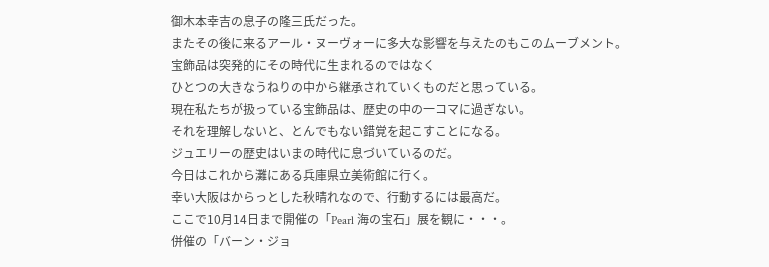御木本幸吉の息子の隆三氏だった。
またその後に来るアール・ヌーヴォーに多大な影響を与えたのもこのムーブメント。
宝飾品は突発的にその時代に生まれるのではなく
ひとつの大きなうねりの中から継承されていくものだと思っている。
現在私たちが扱っている宝飾品は、歴史の中の一コマに過ぎない。
それを理解しないと、とんでもない錯覚を起こすことになる。
ジュエリーの歴史はいまの時代に息づいているのだ。
今日はこれから灘にある兵庫県立美術館に行く。
幸い大阪はからっとした秋晴れなので、行動するには最高だ。
ここで10月14日まで開催の「Pearl 海の宝石」展を観に・・・。
併催の「バーン・ジョ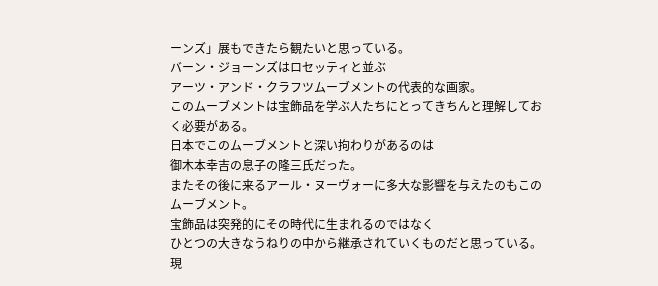ーンズ」展もできたら観たいと思っている。
バーン・ジョーンズはロセッティと並ぶ
アーツ・アンド・クラフツムーブメントの代表的な画家。
このムーブメントは宝飾品を学ぶ人たちにとってきちんと理解しておく必要がある。
日本でこのムーブメントと深い拘わりがあるのは
御木本幸吉の息子の隆三氏だった。
またその後に来るアール・ヌーヴォーに多大な影響を与えたのもこのムーブメント。
宝飾品は突発的にその時代に生まれるのではなく
ひとつの大きなうねりの中から継承されていくものだと思っている。
現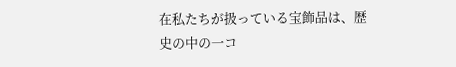在私たちが扱っている宝飾品は、歴史の中の一コ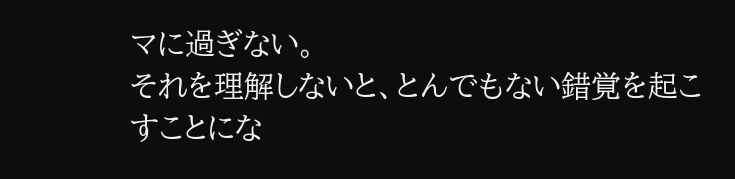マに過ぎない。
それを理解しないと、とんでもない錯覚を起こすことにな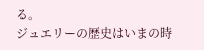る。
ジュエリーの歴史はいまの時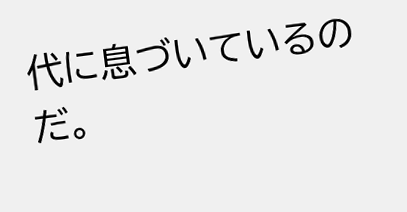代に息づいているのだ。